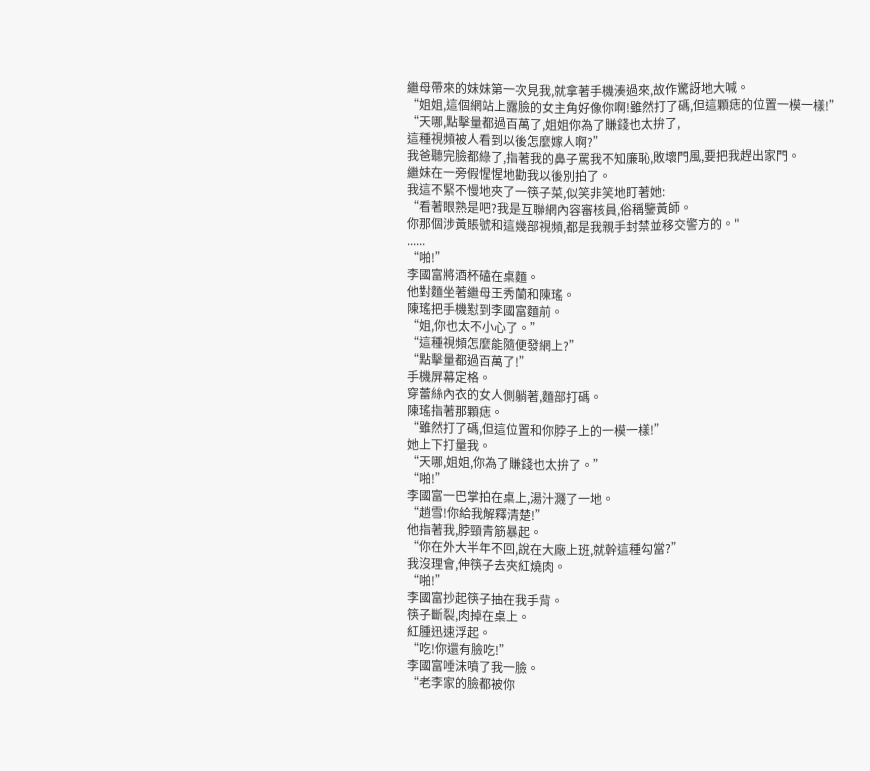繼母帶來的妹妹第一次見我,就拿著手機湊過來,故作驚訝地大喊。
“姐姐,這個網站上露臉的女主角好像你啊!雖然打了碼,但這顆痣的位置一模一樣!”
“天哪,點擊量都過百萬了,姐姐你為了賺錢也太拚了,
這種視頻被人看到以後怎麼嫁人啊?”
我爸聽完臉都綠了,指著我的鼻子罵我不知廉恥,敗壞門風,要把我趕出家門。
繼妹在一旁假惺惺地勸我以後別拍了。
我這不緊不慢地夾了一筷子菜,似笑非笑地盯著她:
“看著眼熟是吧?我是互聯網內容審核員,俗稱鑒黃師。
你那個涉黃賬號和這幾部視頻,都是我親手封禁並移交警方的。"
......
“啪!”
李國富將酒杯磕在桌麵。
他對麵坐著繼母王秀蘭和陳瑤。
陳瑤把手機懟到李國富麵前。
“姐,你也太不小心了。”
“這種視頻怎麼能隨便發網上?”
“點擊量都過百萬了!”
手機屏幕定格。
穿蕾絲內衣的女人側躺著,麵部打碼。
陳瑤指著那顆痣。
“雖然打了碼,但這位置和你脖子上的一模一樣!”
她上下打量我。
“天哪,姐姐,你為了賺錢也太拚了。”
“啪!”
李國富一巴掌拍在桌上,湯汁濺了一地。
“趙雪!你給我解釋清楚!”
他指著我,脖頸青筋暴起。
“你在外大半年不回,說在大廠上班,就幹這種勾當?”
我沒理會,伸筷子去夾紅燒肉。
“啪!”
李國富抄起筷子抽在我手背。
筷子斷裂,肉掉在桌上。
紅腫迅速浮起。
“吃!你還有臉吃!”
李國富唾沫噴了我一臉。
“老李家的臉都被你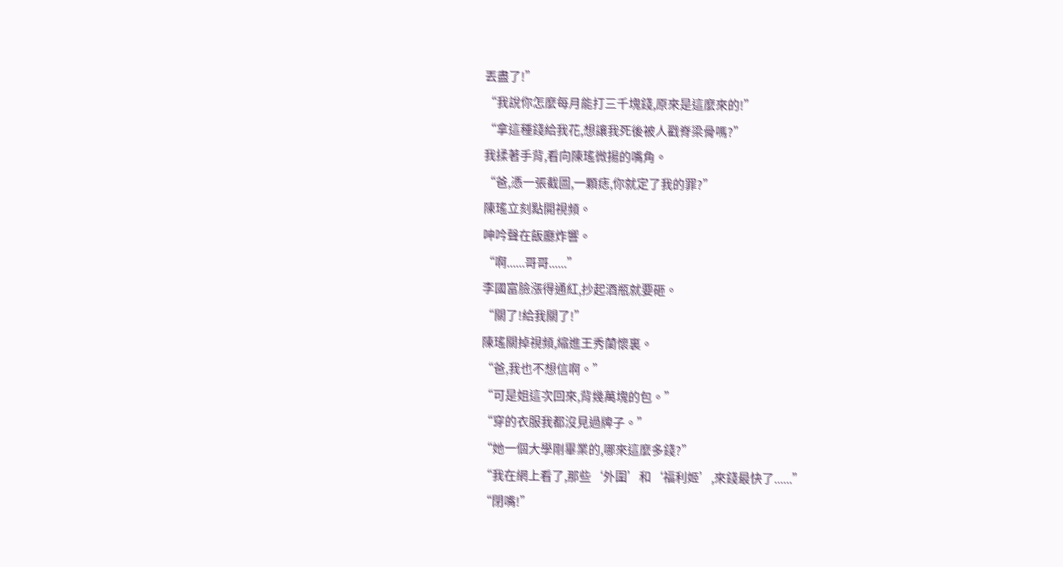丟盡了!”
“我說你怎麼每月能打三千塊錢,原來是這麼來的!”
“拿這種錢給我花,想讓我死後被人戳脊梁骨嗎?”
我揉著手背,看向陳瑤微揚的嘴角。
“爸,憑一張截圖,一顆痣,你就定了我的罪?”
陳瑤立刻點開視頻。
呻吟聲在飯廳炸響。
“啊......哥哥......”
李國富臉漲得通紅,抄起酒瓶就要砸。
“關了!給我關了!”
陳瑤關掉視頻,縮進王秀蘭懷裏。
“爸,我也不想信啊。”
“可是姐這次回來,背幾萬塊的包。”
“穿的衣服我都沒見過牌子。”
“她一個大學剛畢業的,哪來這麼多錢?”
“我在網上看了,那些‘外圍’和‘福利姬’,來錢最快了......”
“閉嘴!”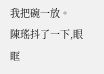我把碗一放。
陳瑤抖了一下,眼眶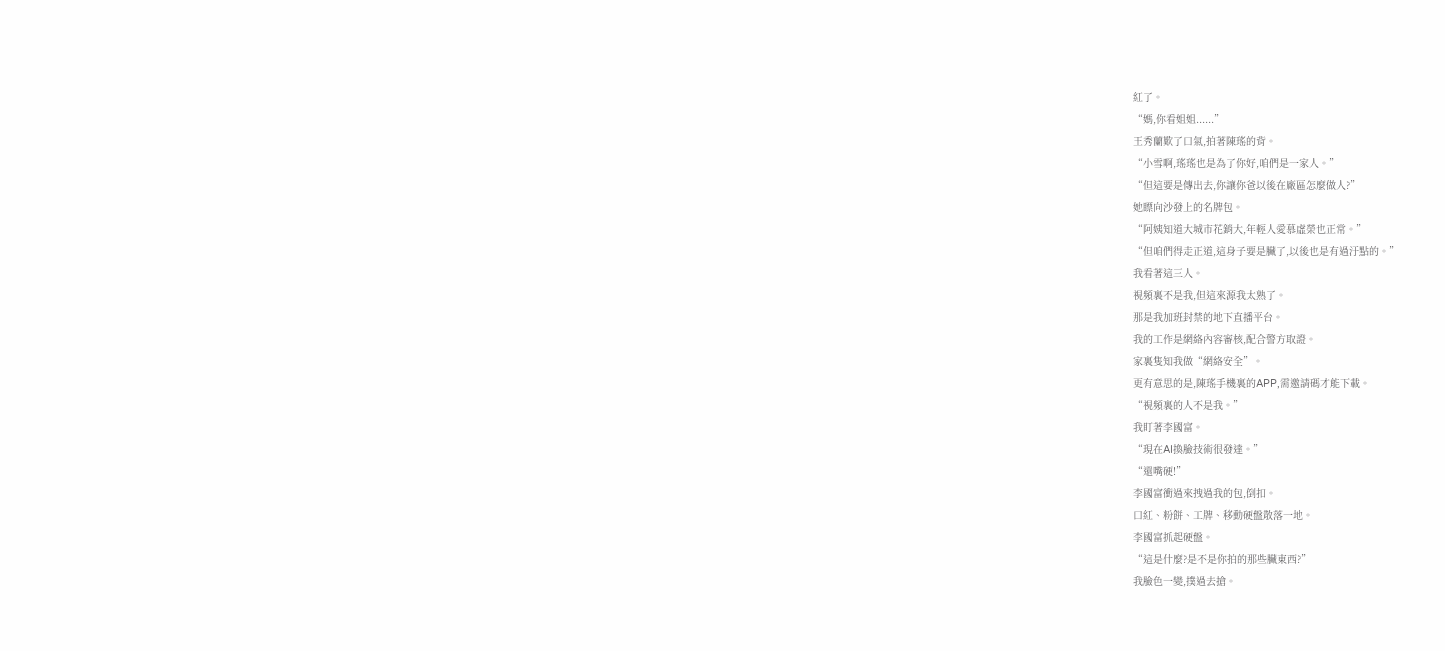紅了。
“媽,你看姐姐......”
王秀蘭歎了口氣,拍著陳瑤的背。
“小雪啊,瑤瑤也是為了你好,咱們是一家人。”
“但這要是傳出去,你讓你爸以後在廠區怎麼做人?”
她瞟向沙發上的名牌包。
“阿姨知道大城市花銷大,年輕人愛慕虛榮也正常。”
“但咱們得走正道,這身子要是臟了,以後也是有過汙點的。”
我看著這三人。
視頻裏不是我,但這來源我太熟了。
那是我加班封禁的地下直播平台。
我的工作是網絡內容審核,配合警方取證。
家裏隻知我做“網絡安全”。
更有意思的是,陳瑤手機裏的APP,需邀請碼才能下載。
“視頻裏的人不是我。”
我盯著李國富。
“現在AI換臉技術很發達。”
“還嘴硬!”
李國富衝過來拽過我的包,倒扣。
口紅、粉餅、工牌、移動硬盤散落一地。
李國富抓起硬盤。
“這是什麼?是不是你拍的那些臟東西?”
我臉色一變,撲過去搶。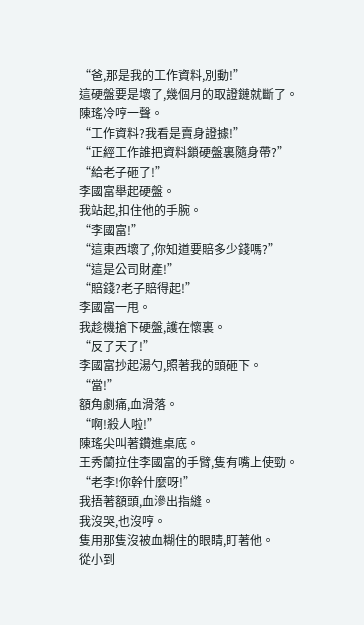“爸,那是我的工作資料,別動!”
這硬盤要是壞了,幾個月的取證鏈就斷了。
陳瑤冷哼一聲。
“工作資料?我看是賣身證據!”
“正經工作誰把資料鎖硬盤裏隨身帶?”
“給老子砸了!”
李國富舉起硬盤。
我站起,扣住他的手腕。
“李國富!”
“這東西壞了,你知道要賠多少錢嗎?”
“這是公司財產!”
“賠錢?老子賠得起!”
李國富一甩。
我趁機搶下硬盤,護在懷裏。
“反了天了!”
李國富抄起湯勺,照著我的頭砸下。
“當!”
額角劇痛,血滑落。
“啊!殺人啦!”
陳瑤尖叫著鑽進桌底。
王秀蘭拉住李國富的手臂,隻有嘴上使勁。
“老李!你幹什麼呀!”
我捂著額頭,血滲出指縫。
我沒哭,也沒哼。
隻用那隻沒被血糊住的眼睛,盯著他。
從小到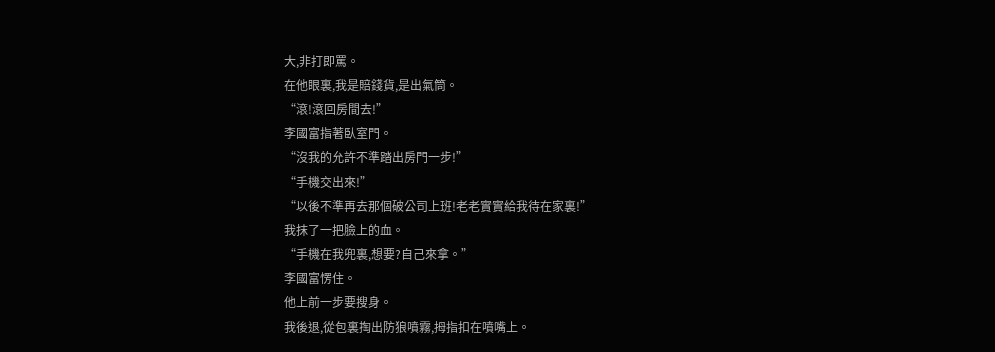大,非打即罵。
在他眼裏,我是賠錢貨,是出氣筒。
“滾!滾回房間去!”
李國富指著臥室門。
“沒我的允許不準踏出房門一步!”
“手機交出來!”
“以後不準再去那個破公司上班!老老實實給我待在家裏!”
我抹了一把臉上的血。
“手機在我兜裏,想要?自己來拿。”
李國富愣住。
他上前一步要搜身。
我後退,從包裏掏出防狼噴霧,拇指扣在噴嘴上。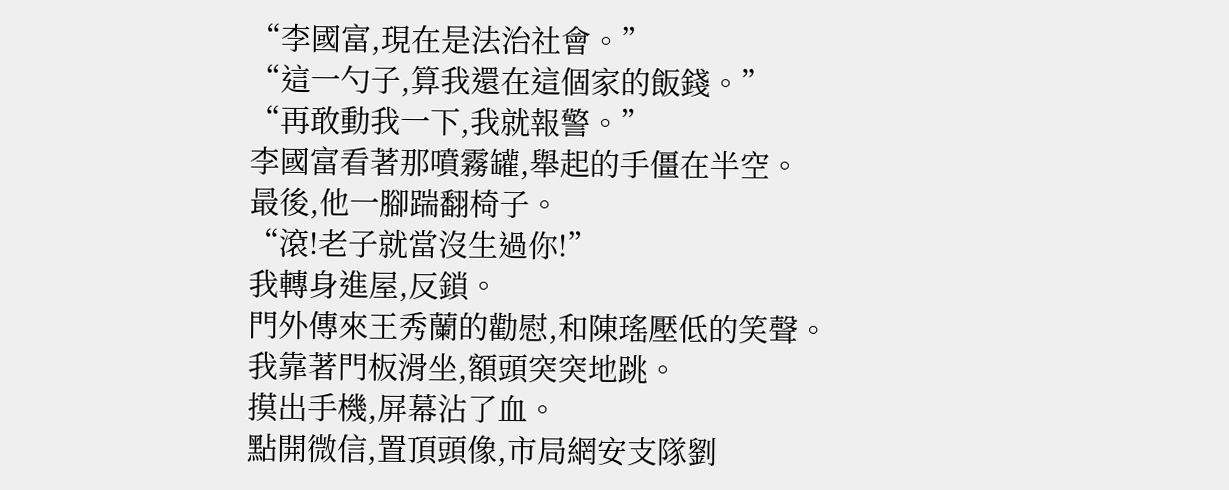“李國富,現在是法治社會。”
“這一勺子,算我還在這個家的飯錢。”
“再敢動我一下,我就報警。”
李國富看著那噴霧罐,舉起的手僵在半空。
最後,他一腳踹翻椅子。
“滾!老子就當沒生過你!”
我轉身進屋,反鎖。
門外傳來王秀蘭的勸慰,和陳瑤壓低的笑聲。
我靠著門板滑坐,額頭突突地跳。
摸出手機,屏幕沾了血。
點開微信,置頂頭像,市局網安支隊劉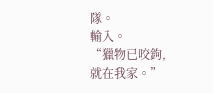隊。
輸入。
“獵物已咬鉤,就在我家。”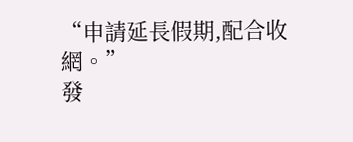“申請延長假期,配合收網。”
發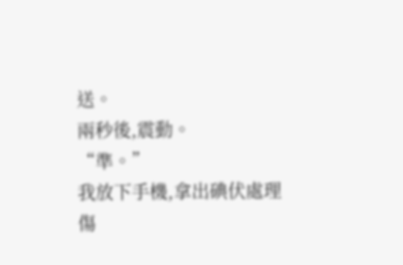送。
兩秒後,震動。
“準。”
我放下手機,拿出碘伏處理傷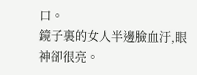口。
鏡子裏的女人半邊臉血汙,眼神卻很亮。